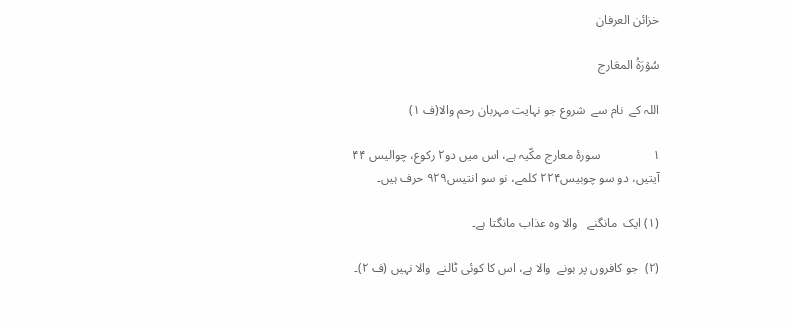خزائن العرفان

سُوۡرَةُ المعَارج

اللہ کے  نام سے  شروع جو نہایت مہربان رحم والا(ف ۱)

۱                 سورۂ معارج مکّیہ ہے، اس میں دو۲ رکوع، چوالیس ۴۴ آیتیں، دو سو چوبیس۲۲۴ کلمے، نو سو انتیس۹۲۹ حرف ہیں۔

(۱) ایک  مانگنے   والا وہ عذاب مانگتا ہے۔

(۲)  جو کافروں پر ہونے  والا ہے، اس کا کوئی ٹالنے  والا نہیں (ف ۲)۔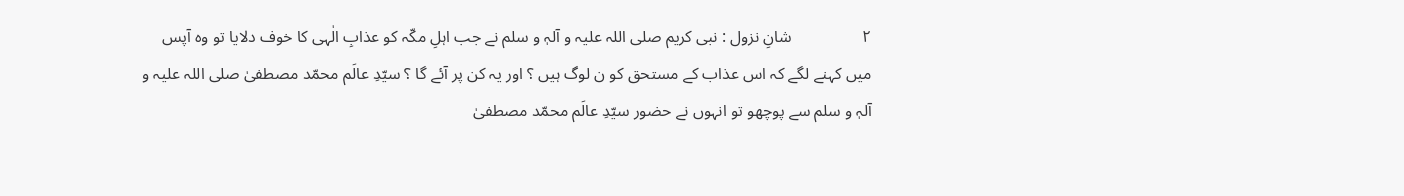۲                 شانِ نزول : نبی کریم صلی اللہ علیہ و آلہٖ و سلم نے جب اہلِ مکّہ کو عذابِ الٰہی کا خوف دلایا تو وہ آپس میں کہنے لگے کہ اس عذاب کے مستحق کو ن لوگ ہیں ؟ اور یہ کن پر آئے گا ؟ سیّدِ عالَم محمّد مصطفیٰ صلی اللہ علیہ و آلہٖ و سلم سے پوچھو تو انہوں نے حضور سیّدِ عالَم محمّد مصطفیٰ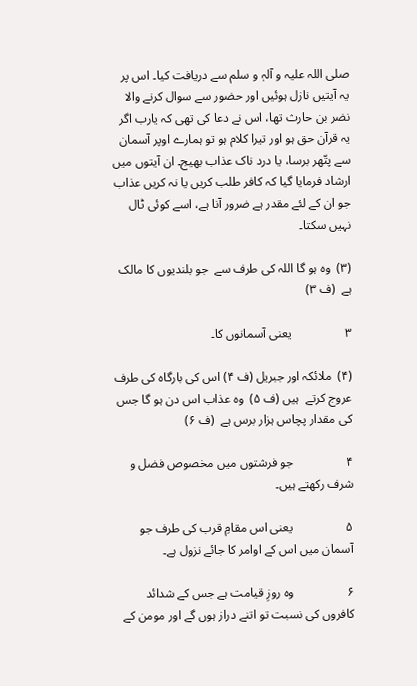صلی اللہ علیہ و آلہٖ و سلم سے دریافت کیا۔ اس پر یہ آیتیں نازل ہوئیں اور حضور سے سوال کرنے والا نضر بن حارث تھا، اس نے دعا کی تھی کہ یارب اگر یہ قرآن حق ہو اور تیرا کلام ہو تو ہمارے اوپر آسمان سے پتّھر برسا، یا درد ناک عذاب بھیج۔ ان آیتوں میں ارشاد فرمایا گیا کہ کافر طلب کریں یا نہ کریں عذاب جو ان کے لئے مقدر ہے ضرور آنا ہے، اسے کوئی ٹال نہیں سکتا۔

(۳)  وہ ہو گا اللہ کی طرف سے  جو بلندیوں کا مالک ہے  (ف ۳)

۳                 یعنی آسمانوں کا۔

(۴)  ملائکہ اور جبریل (ف ۴) اس کی بارگاہ کی طرف عروج کرتے  ہیں (ف ۵)  وہ عذاب اس دن ہو گا جس کی مقدار پچاس ہزار برس ہے  (ف ۶)

۴                 جو فرشتوں میں مخصوص فضل و شرف رکھتے ہیں۔

۵                 یعنی اس مقامِ قرب کی طرف جو آسمان میں اس کے اوامر کا جائے نزول ہے۔

۶                 وہ روزِ قیامت ہے جس کے شدائد کافروں کی نسبت تو اتنے دراز ہوں گے اور مومن کے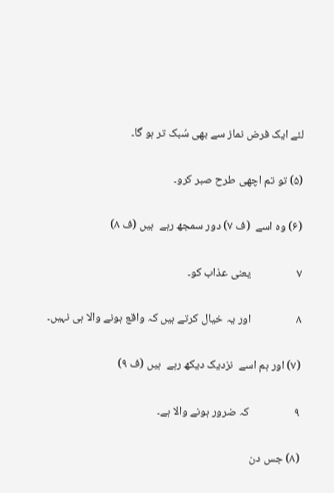لئے ایک فرض نماز سے بھی سُبک تر ہو گا۔

(۵) تو تم اچھی طرح صبر کرو۔

(۶) وہ اسے  (ف ۷) دور سمجھ رہے  ہیں (ف ۸)

۷                 یعنی عذاب کو۔

۸                 اور یہ خیال کرتے ہیں کہ واقع ہونے والا ہی نہیں۔

(۷) اور ہم اسے  نزدیک دیکھ رہے  ہیں (ف ۹)

۹                 کہ ضرور ہونے والا ہے۔

(۸) جس دن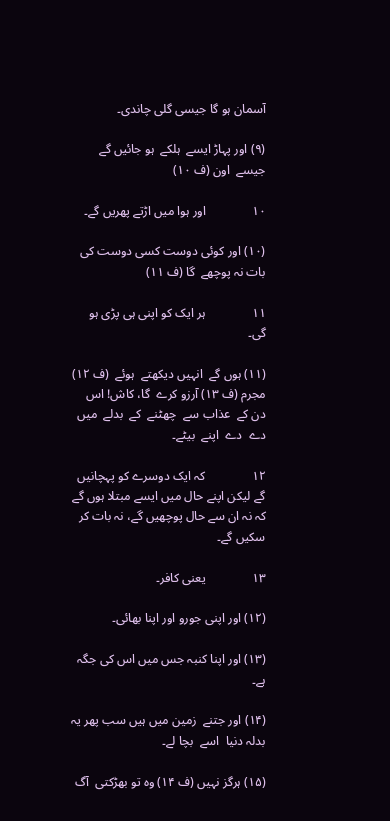آسمان ہو گا جیسی گلی چاندی۔

(۹) اور پہاڑ ایسے  ہلکے  ہو جائیں گے  جیسے  اون (ف ۱۰)

۱۰               اور ہوا میں اڑتے پھریں گے۔

(۱۰) اور کوئی دوست کسی دوست کی بات نہ پوچھے  گا (ف ۱۱)

۱۱               ہر ایک کو اپنی ہی پڑی ہو گی۔

(۱۱) ہوں گے  انہیں دیکھتے  ہوئے  (ف ۱۲) مجرم (ف ۱۳) آرزو کرے  گا، کاش! اس دن کے  عذاب سے  چھٹنے  کے  بدلے  میں دے  دے  اپنے  بیٹے۔

۱۲               کہ ایک دوسرے کو پہچانیں گے لیکن اپنے حال میں ایسے مبتلا ہوں گے کہ نہ ان سے حال پوچھیں گے، نہ بات کر سکیں گے۔

۱۳               یعنی کافر۔

(۱۲) اور اپنی جورو اور اپنا بھائی۔

(۱۳) اور اپنا کنبہ جس میں اس کی جگہ ہے۔

(۱۴) اور جتنے  زمین میں ہیں سب پھر یہ بدلہ دنیا  اسے  بچا لے۔

(۱۵) ہرگز نہیں (ف ۱۴) وہ تو بھڑکتی  آگ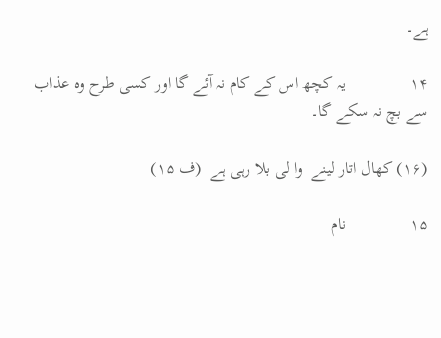ہے۔

۱۴               یہ کچھ اس کے کام نہ آئے گا اور کسی طرح وہ عذاب سے بچ نہ سکے گا۔

(۱۶) کھال اتار لینے  وا لی بلا رہی ہے  (ف ۱۵)

۱۵               نام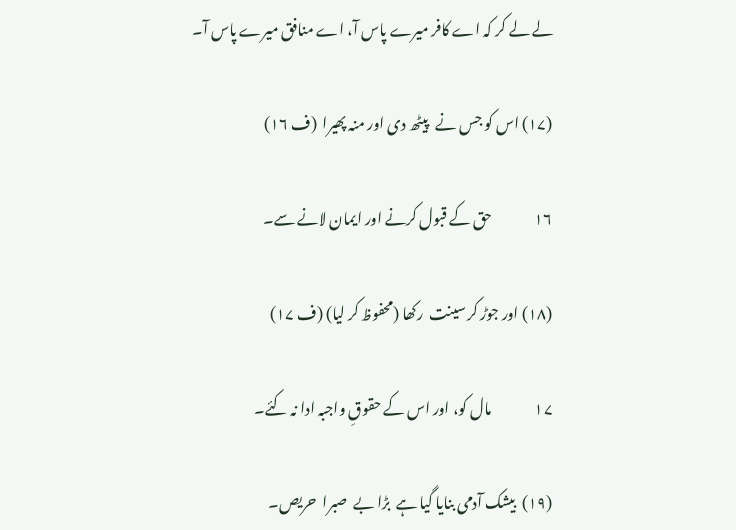لے لے کر کہ اے کافر میرے پاس آ، اے منافق میرے پاس آ۔

(۱۷) اس کو جس نے   پیٹھ دی اور منہ پھیرا  (ف ۱۶)

۱۶               حق کے قبول کرنے اور ایمان لانے سے۔

(۱۸) اور جوڑ کر سینت  رکھا (محفوظ کر لیا) (ف ۱۷)

۱۷               مال کو، اور اس کے حقوقِ واجبہ ادا نہ کئے۔

(۱۹)  بیشک آدمی بنایا گیا ہے  بڑا بے  صبرا  حریص۔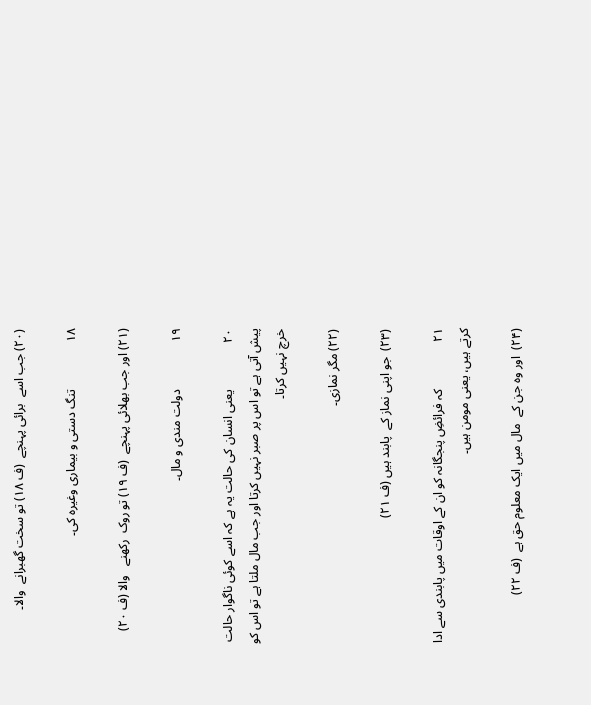(۲۰) جب اسے  برائی پہنچے  (ف ۱۸) تو سخت گھبرانے  والا۔

۱۸               تنگ دستی و بیماری وغیرہ کی۔

(۲۱) اور جب بھلائی پہنچے  (ف ۱۹) تو روک  رکھنے   والا (ف ۲۰)

۱۹               دولت مندی و مال۔

۲۰               یعنی انسان کی حالت یہ ہے کہ اسے کوئی ناگوار حالت پیش آتی ہے تو اس پر صبر نہیں کرتا اور جب مال ملتا ہے تو اس کو خرچ نہیں کرتا۔

(۲۲) مگر نمازی۔

(۲۳)  جو اپنی نماز کے  پابند ہیں (ف ۲۱)

۲۱               کہ فرائضِ پنجگانہ کو ان کے اوقات میں پابندی سے ادا کرتے ہیں، یعنی مومن ہیں۔

(۲۴)  اور وہ جن کے  مال میں ایک معلوم حق ہے  (ف ۲۲)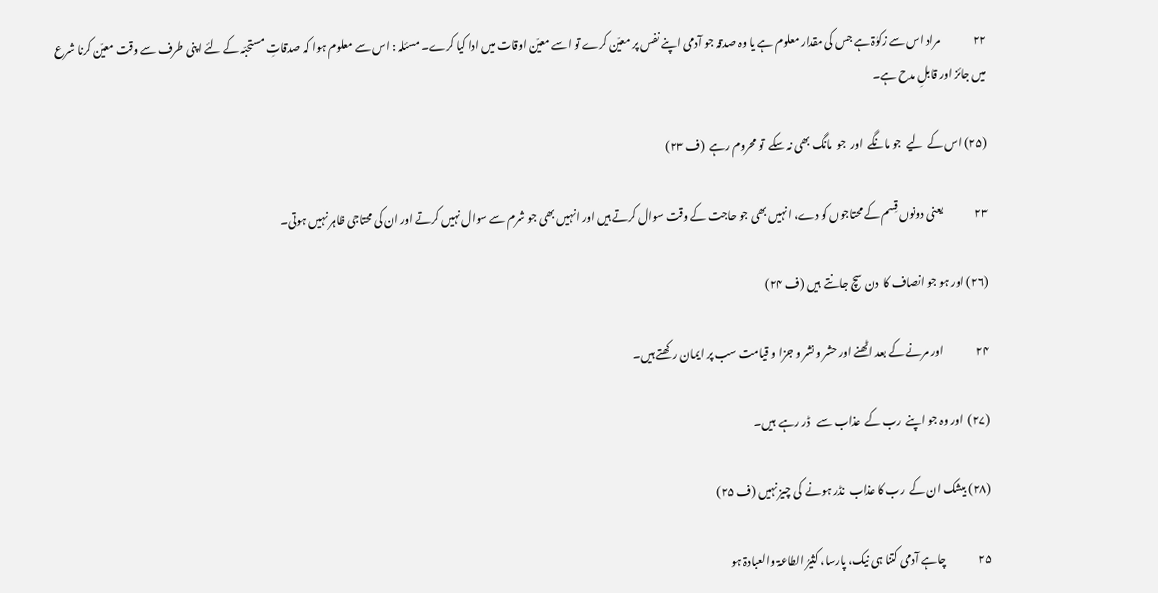۲۲               مراد اس سے زکوٰۃ ہے جس کی مقدار معلوم ہے یا وہ صدقہ جو آدمی اپنے نفس پر معیّن کرے تو اسے معیّن اوقات میں ادا کیا کرے۔ مسئلہ : اس سے معلوم ہوا کہ صدقاتِ مستحبّہ کے لئے اپنی طرف سے وقت معیّن کرنا شرع میں جائز اور قابلِ مدح ہے۔

(۲۵) اس کے  لیے  جو مانگے  اور  جو  مانگ بھی نہ سکے  تو محروم رہے  (ف ۲۳)

۲۳               یعنی دونوں قِسم کے محتاجوں کو دے، انہیں بھی جو حاجت کے وقت سوال کرتے ہیں اور انہیں بھی جو شرم سے سوال نہیں کرتے اور ان کی محتاجی ظاہر نہیں ہوتی۔

(۲۶) اور ہو جو انصاف کا  دن سچ جانتے  ہیں (ف ۲۴)

۲۴               اور مرنے کے بعد اٹھنے اور حشر و نشر و جزا و قیامت سب پر ایمان رکھتے ہیں۔

(۲۷)  اور وہ جو اپنے  رب کے  عذاب سے   ڈر رہے  ہیں۔

(۲۸) بیشک ان کے  رب کا عذاب  نڈر ہونے  کی چیز نہیں (ف ۲۵)

۲۵               چاہے آدمی کتنا ہی نیک، پارسا، کثیرُ الطاعۃ والعبادۃ ہو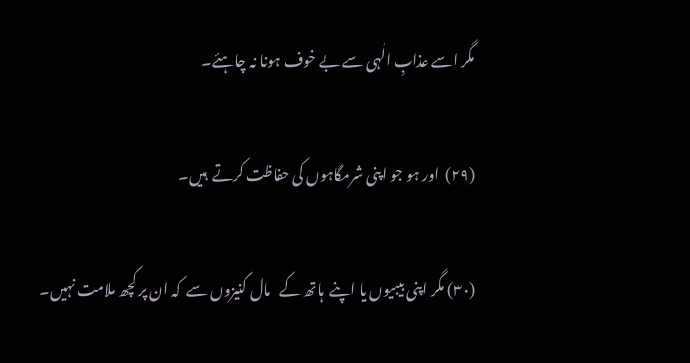مگر اسے عذابِ الٰہی سے بے خوف ہونا نہ چاہئے۔

(۲۹)  اور ہو جو اپنی شرمگاہوں کی حفاظت کرتے  ہیں۔

(۳۰) مگر اپنی بیبیوں یا اپنے  ہاتھ کے   مال کنیزوں سے  کہ ان پر کچھ ملامت نہیں۔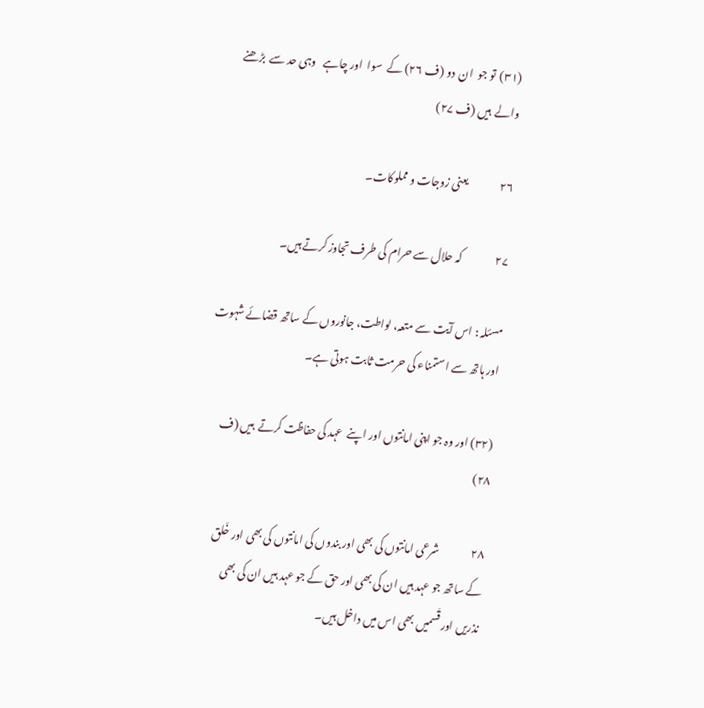(۳۱)  تو جو  ان  دو (ف ۲۶) کے  سوا  اور چاہے   وہی حد سے  بڑھنے   والے  ہیں (ف ۲۷)

۲۶               یعنی زوجات و مملوکات۔

۲۷               کہ حلال سے حرام کی طرف تجاوز کرتے ہیں۔

مسئلہ : اس آیت سے متعہ، لواطت، جانوروں کے ساتھ قضائے شہوت اور ہاتھ سے استمناء کی حرمت ثابت ہوتی ہے۔

(۳۲) اور وہ جو اپنی امانتوں اور اپنے  عہد کی حفاظت کرتے  ہیں (ف ۲۸)

۲۸               شرعی امانتوں کی بھی اور بندوں کی امانتوں کی بھی اور خَلق کے ساتھ جو عہد ہیں ان کی بھی اور حق کے جو عہد ہیں ان کی بھی نذریں اور قَسمیں بھی اس میں داخل ہیں۔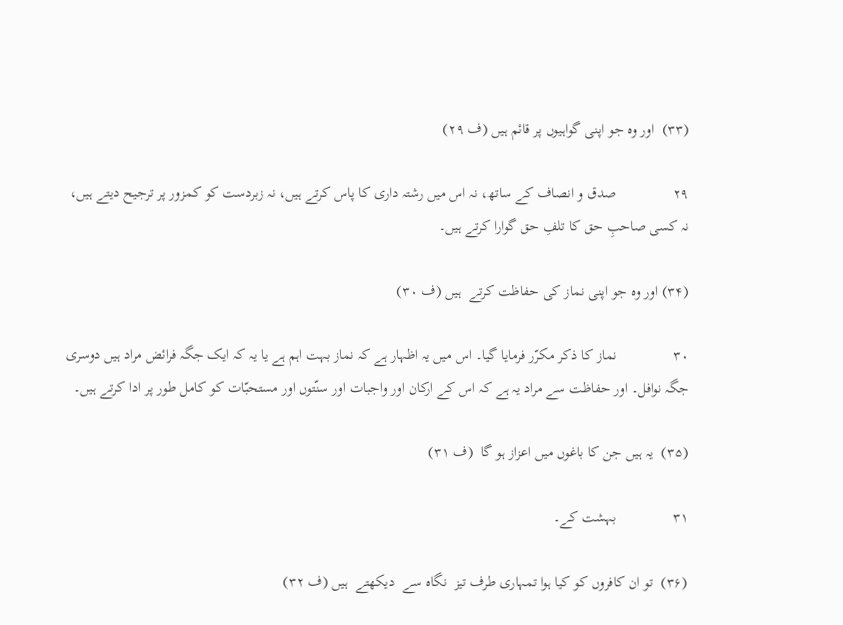(۳۳)  اور وہ جو اپنی گواہیوں پر قائم ہیں (ف ۲۹)

۲۹               صدق و انصاف کے ساتھ، نہ اس میں رشتہ داری کا پاس کرتے ہیں، نہ زبردست کو کمزور پر ترجیح دیتے ہیں، نہ کسی صاحبِ حق کا تلفِ حق گوارا کرتے ہیں۔

(۳۴) اور وہ جو اپنی نماز کی حفاظت کرتے  ہیں (ف ۳۰)

۳۰               نماز کا ذکر مکرّر فرمایا گیا۔ اس میں یہ اظہار ہے کہ نماز بہت اہم ہے یا یہ کہ ایک جگہ فرائض مراد ہیں دوسری جگہ نوافل۔ اور حفاظت سے مراد یہ ہے کہ اس کے ارکان اور واجبات اور سنّتوں اور مستحبّات کو کامل طور پر ادا کرتے ہیں۔

(۳۵)  یہ ہیں جن کا باغوں میں اعزاز ہو گا  (ف ۳۱)

۳۱               بہشت کے۔

(۳۶)  تو ان کافروں کو کیا ہوا تمہاری طرف تیز  نگاہ سے  دیکھتے  ہیں (ف ۳۲)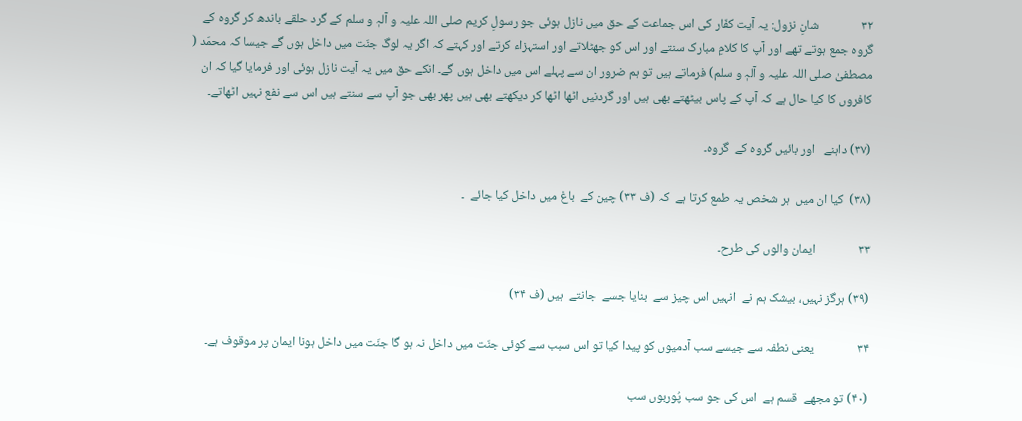۳۲               شانِ نزول: یہ آیت کفّار کی اس جماعت کے حق میں نازل ہوئی جو رسولِ کریم صلی اللہ علیہ و آلہٖ و سلم کے گرد حلقے باندھ کر گروہ کے گروہ جمع ہوتے تھے اور آپ کا کلامِ مبارک سنتے اور اس کو جھٹلاتے اور استہزاء کرتے اور کہتے کہ اگر یہ لوگ جنّت میں داخل ہوں گے جیسا کہ محمّد ( مصطفیٰ صلی اللہ علیہ و آلہٖ و سلم) فرماتے ہیں تو ہم ضرور ان سے پہلے اس میں داخل ہوں گے۔ انکے حق میں یہ آیت نازل ہوئی اور فرمایا گیا کہ ان کافروں کا کیا حال ہے کہ آپ کے پاس بیٹھتے بھی ہیں اور گردنیں اٹھا اٹھا کر دیکھتے بھی ہیں پھر بھی جو آپ سے سنتے ہیں اس سے نفع نہیں اٹھاتے۔

(۳۷) داہنے   اور بائیں گروہ کے  گروہ۔

(۳۸)  کیا ان میں  ہر شخص یہ طمع کرتا ہے  کہ (ف ۳۳) چین کے  باغ میں داخل کیا جائے  ۔

۳۳               ایمان والوں کی طرح۔

(۳۹) ہرگز نہیں، بیشک ہم نے  انہیں اس چیز سے  بنایا جسے  جانتے  ہیں (ف ۳۴)

۳۴               یعنی نطفہ سے جیسے سب آدمیوں کو پیدا کیا تو اس سبب سے کوئی جنّت میں داخل نہ ہو گا جنّت میں داخل ہونا ایمان پر موقوف ہے۔

(۴۰) تو مجھے  قسم ہے  اس کی جو سب پُوربوں سب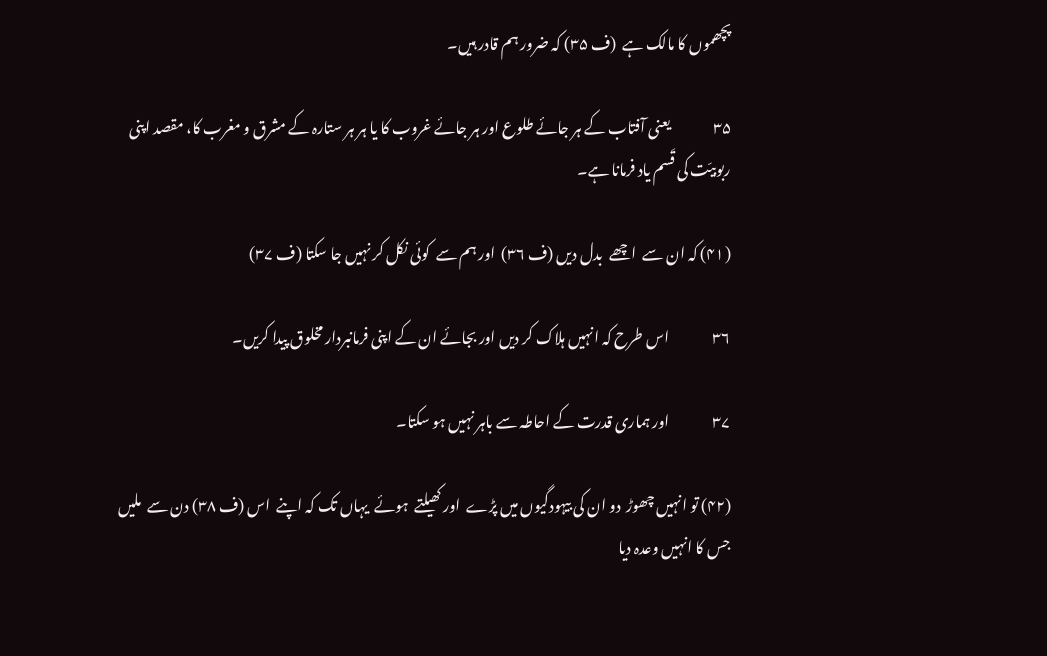پچھموں کا مالک ہے  (ف ۳۵) کہ ضرور ہم قادر ہیں۔

۳۵               یعنی آفتاب کے ہر جائے طلوع اور ہر جائے غروب کا یا ہر ہر ستارہ کے مشرق و مغرب کا، مقصد اپنی ربوبیّت کی قَسم یاد فرمانا ہے۔

(۴۱) کہ ان سے  اچھے  بدل دیں (ف ۳۶)  اور ہم سے  کوئی نکل کر نہیں جا سکتا (ف ۳۷)

۳۶               اس طرح کہ انہیں ہلاک کر دیں اور بجائے ان کے اپنی فرمانبردار مخلوق پیدا کریں۔

۳۷               اور ہماری قدرت کے احاطہ سے باہر نہیں ہو سکتا۔

(۴۲) تو انہیں چھوڑ  دو ان کی بیہودگیوں میں پڑے  اور کھیلتے  ہوئے  یہاں تک کہ اپنے  اس (ف ۳۸) دن سے  ملیں جس کا انہیں وعدہ دیا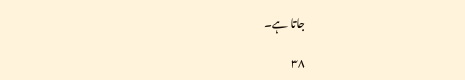جاتا ہے۔

۳۸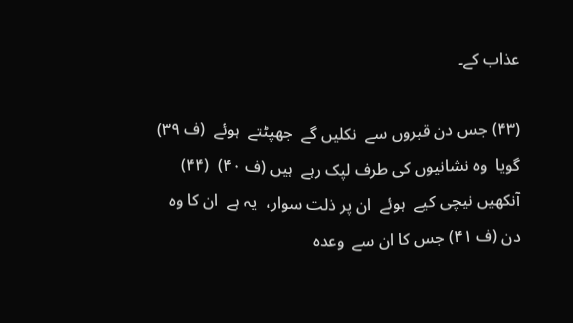عذاب کے۔

(۴۳) جس دن قبروں سے  نکلیں گے  جھپٹتے  ہوئے  (ف ۳۹) گویا  وہ نشانیوں کی طرف لپک رہے  ہیں (ف ۴۰)  (۴۴) آنکھیں نیچی کیے  ہوئے  ان پر ذلت سوار،  یہ ہے  ان کا وہ دن (ف ۴۱) جس کا ان سے  وعدہ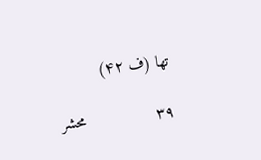تھا (ف ۴۲)

۳۹               محشر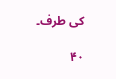کی طرف۔

۴۰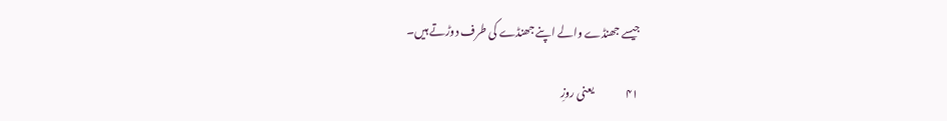جیسے جھنڈے والے اپنے جھنڈے کی طرف دوڑتے ہیں۔

۴۱               یعنی روزِ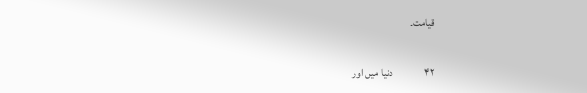قیامت۔

۴۲               دنیا میں اور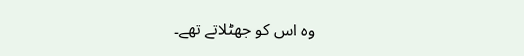وہ اس کو جھٹلاتے تھے۔